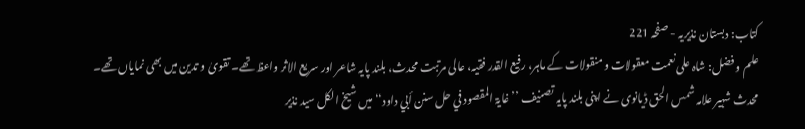کتاب: دبستان نذیریہ - صفحہ 221
علم و فضل: شاہ علی نعمت معقولات و منقولات کے ماہر، رفیع القدر فقیہ، عالی مرتبت محدث، بلند پایہ شاعر اور سریع الاثر واعظ تھے۔ تقویٰ و تدین میں بھی نمایاں تھے۔ محدث شہیر علامہ شمس الحق ڈیانوی نے اپنی بلند پایہ تصنیف ’’غایۃ المقصود في حل سنن أبي داود‘‘ میں شیخ الکل سید نذیر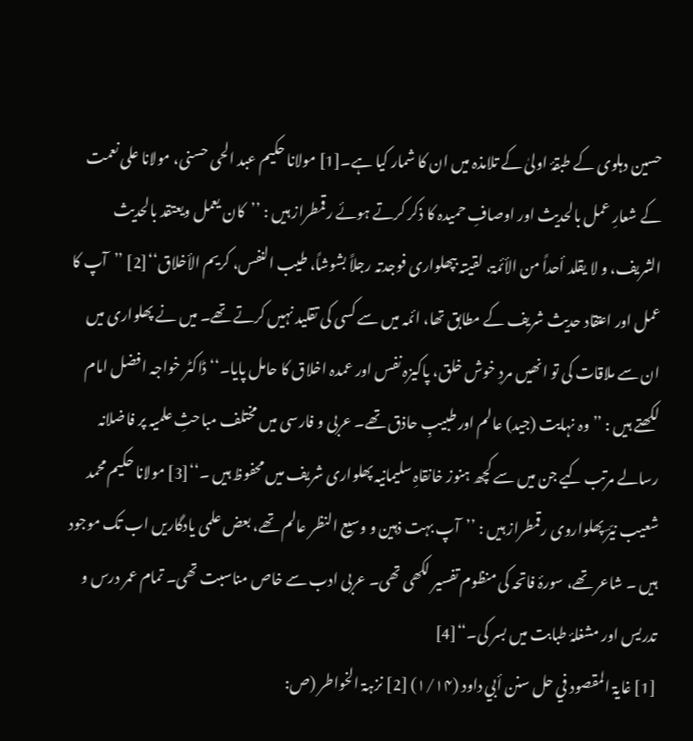حسین دہلوی کے طبقۂ اولیٰ کے تلامذہ میں ان کا شمار کیا ہے۔[1] مولانا حکیم عبد الحی حسنی، مولانا علی نعمت کے شعارِ عمل بالحدیث اور اوصافِ حمیدہ کا ذکر کرتے ہوئے رقمطراز ہیں : ’’کان یعمل ویعتقد بالحدیث الشریف، و لا یقلد أحداً من الأئمۃ، لقیتہ بپھلواری فوجدتہ رجلاً بشوشاً، طیب النفس، کریم الأخلاق‘‘[2] ’’آپ کا عمل اور اعتقاد حدیث شریف کے مطابق تھا، ائمہ میں سے کسی کی تقلید نہیں کرتے تھے۔ میں نے پھلواری میں ان سے ملاقات کی تو انھیں مردِ خوش خلق، پاکیزہ نفس اور عمدہ اخلاق کا حامل پایا۔‘‘ ڈاکٹر خواجہ افضل امام لکھتے ہیں : ’’وہ نہایت (جید) عالم اور طبیبِ حاذق تھے۔ عربی و فارسی میں مختلف مباحثِ علمیہ پر فاضلانہ رسالے مرتب کیے جن میں سے کچھ ہنوز خانقاہِ سلیمانیہ پھلواری شریف میں محفوظ ہیں ۔‘‘[3] مولانا حکیم محمد شعیب نیّرؔ پھلواروی رقمطراز ہیں : ’’آپ بہت ذہین و وسیع النظر عالم تھے، بعض علمی یادگاریں اب تک موجود ہیں ۔ شاعر تھے، سورۂ فاتحہ کی منظوم تفسیر لکھی تھی۔ عربی ادب سے خاص مناسبت تھی۔ تمام عمر درس و تدریس اور مشغلۂ طبابت میں بسر کی۔‘‘[4]
[1] غایۃ المقصود في حل سنن أبي داود (۱/۱۴) [2] نزہۃ الخواطر (ص: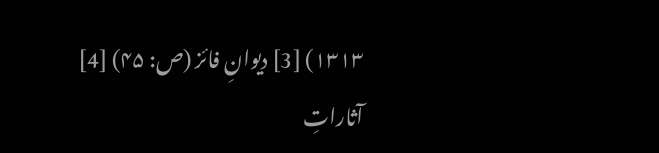۱۳۱۳) [3] دیوانِ فائز (ص: ۴۵) [4] آثاراتِ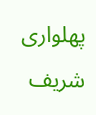پھلواری شریف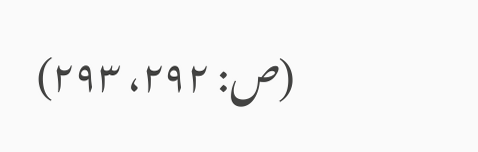(ص: ۲۹۲، ۲۹۳)